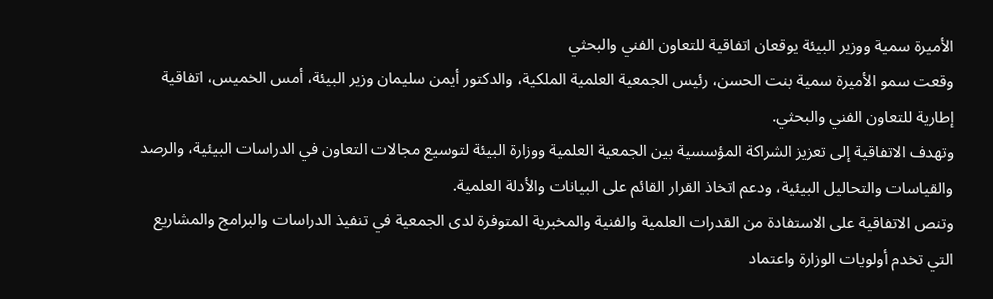الأميرة سمية ووزير البيئة يوقعان اتفاقية للتعاون الفني والبحثي
وقعت سمو الأميرة سمية بنت الحسن، رئيس الجمعية العلمية الملكية، والدكتور أيمن سليمان وزير البيئة، أمس الخميس، اتفاقية إطارية للتعاون الفني والبحثي.
وتهدف الاتفاقية إلى تعزيز الشراكة المؤسسية بين الجمعية العلمية ووزارة البيئة لتوسيع مجالات التعاون في الدراسات البيئية، والرصد والقياسات والتحاليل البيئية، ودعم اتخاذ القرار القائم على البيانات والأدلة العلمية.
وتنص الاتفاقية على الاستفادة من القدرات العلمية والفنية والمخبرية المتوفرة لدى الجمعية في تنفيذ الدراسات والبرامج والمشاريع التي تخدم أولويات الوزارة واعتماد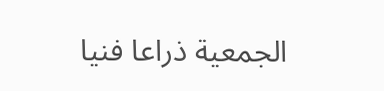الجمعية ذراعا فنيا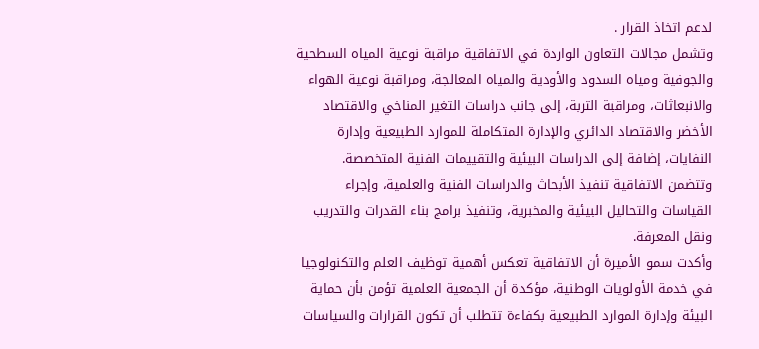لدعم اتخاذ القرار .
وتشمل مجالات التعاون الواردة في الاتفاقية مراقبة نوعية المياه السطحية والجوفية ومياه السدود والأودية والمياه المعالجة، ومراقبة نوعية الهواء والانبعاثات، ومراقبة التربة، إلى جانب دراسات التغير المناخي والاقتصاد الأخضر والاقتصاد الدائري والإدارة المتكاملة للموارد الطبيعية وإدارة النفايات، إضافة إلى الدراسات البيئية والتقييمات الفنية المتخصصة.
وتتضمن الاتفاقية تنفيذ الأبحاث والدراسات الفنية والعلمية، وإجراء القياسات والتحاليل البيئية والمخبرية، وتنفيذ برامج بناء القدرات والتدريب ونقل المعرفة.
وأكدت سمو الأميرة أن الاتفاقية تعكس أهمية توظيف العلم والتكنولوجيا في خدمة الأولويات الوطنية، مؤكدة أن الجمعية العلمية تؤمن بأن حماية البيئة وإدارة الموارد الطبيعية بكفاءة تتطلب أن تكون القرارات والسياسات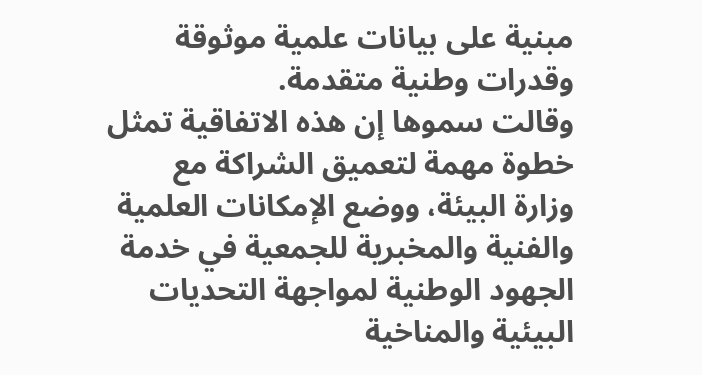مبنية على بيانات علمية موثوقة وقدرات وطنية متقدمة.
وقالت سموها إن هذه الاتفاقية تمثل خطوة مهمة لتعميق الشراكة مع وزارة البيئة، ووضع الإمكانات العلمية والفنية والمخبرية للجمعية في خدمة الجهود الوطنية لمواجهة التحديات البيئية والمناخية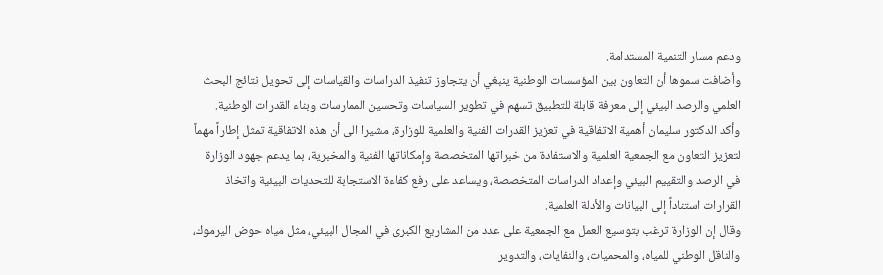ودعم مسار التنمية المستدامة.
وأضافت سموها أن التعاون بين المؤسسات الوطنية ينبغي أن يتجاوز تنفيذ الدراسات والقياسات إلى تحويل نتائج البحث العلمي والرصد البيئي إلى معرفة قابلة للتطبيق تسهم في تطوير السياسات وتحسين الممارسات وبناء القدرات الوطنية.
وأكد الدكتور سليمان أهمية الاتفاقية في تعزيز القدرات الفنية والعلمية للوزارة، مشيرا الى أن هذه الاتفاقية تمثل إطاراً مهماً لتعزيز التعاون مع الجمعية العلمية والاستفادة من خبراتها المتخصصة وإمكاناتها الفنية والمخبرية، بما يدعم جهود الوزارة في الرصد والتقييم البيئي وإعداد الدراسات المتخصصة، ويساعد على رفع كفاءة الاستجابة للتحديات البيئية واتخاذ القرارات استناداً إلى البيانات والأدلة العلمية.
وقال إن الوزارة ترغب بتوسيع العمل مع الجمعية على عدد من المشاريع الكبرى في المجال البيئي، مثل مياه حوض اليرموك، والناقل الوطني للمياه، والمحميات، والنفايات، والتدوير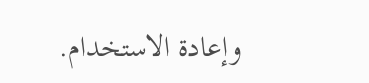وإعادة الاستخدام.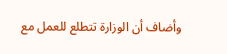وأضاف أن الوزارة تتطلع للعمل مع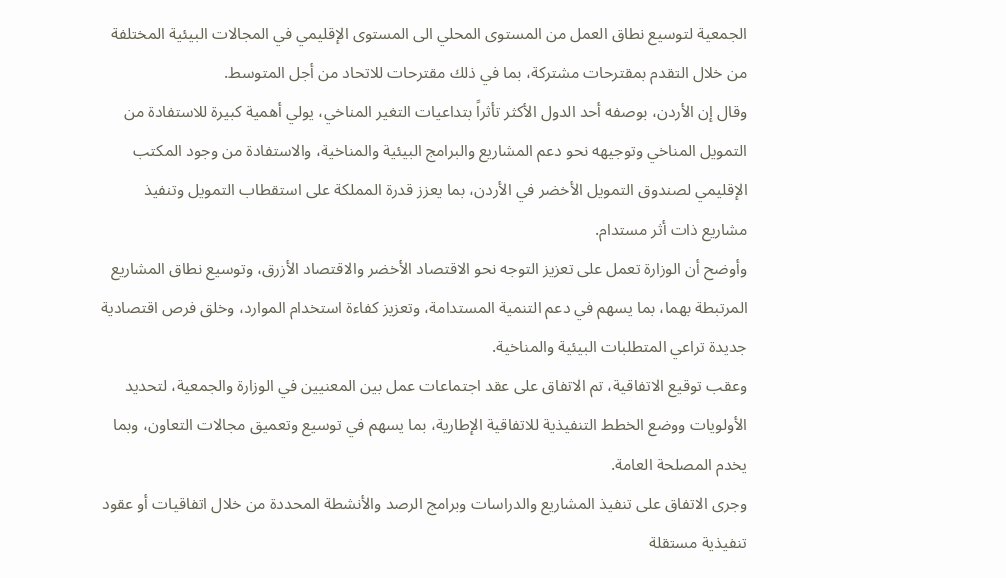الجمعية لتوسيع نطاق العمل من المستوى المحلي الى المستوى الإقليمي في المجالات البيئية المختلفة من خلال التقدم بمقترحات مشتركة، بما في ذلك مقترحات للاتحاد من أجل المتوسط.
وقال إن الأردن، بوصفه أحد الدول الأكثر تأثراً بتداعيات التغير المناخي، يولي أهمية كبيرة للاستفادة من التمويل المناخي وتوجيهه نحو دعم المشاريع والبرامج البيئية والمناخية، والاستفادة من وجود المكتب الإقليمي لصندوق التمويل الأخضر في الأردن، بما يعزز قدرة المملكة على استقطاب التمويل وتنفيذ مشاريع ذات أثر مستدام.
وأوضح أن الوزارة تعمل على تعزيز التوجه نحو الاقتصاد الأخضر والاقتصاد الأزرق، وتوسيع نطاق المشاريع المرتبطة بهما، بما يسهم في دعم التنمية المستدامة، وتعزيز كفاءة استخدام الموارد، وخلق فرص اقتصادية جديدة تراعي المتطلبات البيئية والمناخية.
وعقب توقيع الاتفاقية، تم الاتفاق على عقد اجتماعات عمل بين المعنيين في الوزارة والجمعية، لتحديد الأولويات ووضع الخطط التنفيذية للاتفاقية الإطارية، بما يسهم في توسيع وتعميق مجالات التعاون، وبما يخدم المصلحة العامة.
وجرى الاتفاق على تنفيذ المشاريع والدراسات وبرامج الرصد والأنشطة المحددة من خلال اتفاقيات أو عقود تنفيذية مستقلة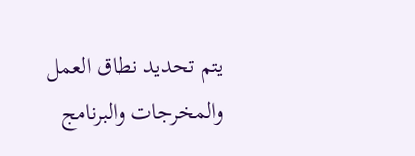يتم تحديد نطاق العمل والمخرجات والبرنامج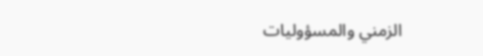الزمني والمسؤوليات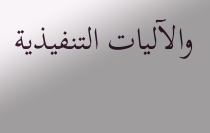والآليات التنفيذية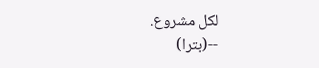لكل مشروع.
--(بترا)